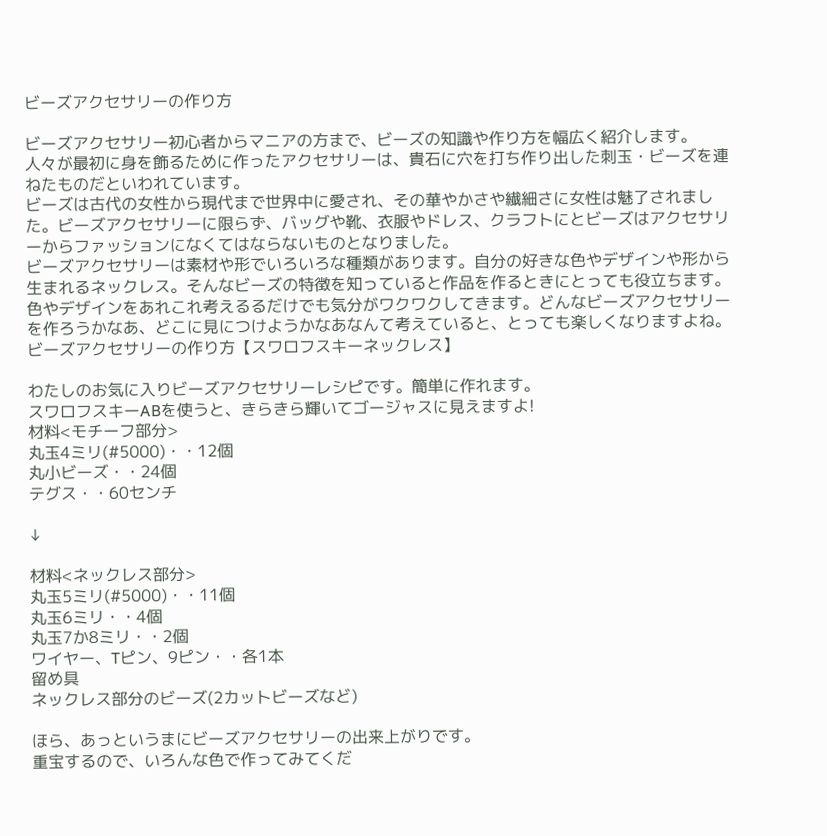ビーズアクセサリーの作り方

ビーズアクセサリー初心者からマニアの方まで、ビーズの知識や作り方を幅広く紹介します。
人々が最初に身を飾るために作ったアクセサリーは、貴石に穴を打ち作り出した刺玉・ビーズを連ねたものだといわれています。
ビーズは古代の女性から現代まで世界中に愛され、その華やかさや繊細さに女性は魅了されました。ビーズアクセサリーに限らず、バッグや靴、衣服やドレス、クラフトにとビーズはアクセサリーからファッションになくてはならないものとなりました。
ビーズアクセサリーは素材や形でいろいろな種類があります。自分の好きな色やデザインや形から生まれるネックレス。そんなビーズの特徴を知っていると作品を作るときにとっても役立ちます。
色やデザインをあれこれ考えるるだけでも気分がワクワクしてきます。どんなビーズアクセサリーを作ろうかなあ、どこに見につけようかなあなんて考えていると、とっても楽しくなりますよね。
ビーズアクセサリーの作り方【スワロフスキーネックレス】

わたしのお気に入りビーズアクセサリーレシピです。簡単に作れます。
スワロフスキーABを使うと、きらきら輝いてゴージャスに見えますよ!
材料<モチーフ部分>
丸玉4ミリ(#5000)・・12個
丸小ビーズ・・24個
テグス・・60センチ

↓

材料<ネックレス部分>
丸玉5ミリ(#5000)・・11個
丸玉6ミリ・・4個
丸玉7か8ミリ・・2個
ワイヤー、Tピン、9ピン・・各1本
留め具
ネックレス部分のビーズ(2カットビーズなど)

ほら、あっというまにビーズアクセサリーの出来上がりです。
重宝するので、いろんな色で作ってみてくだ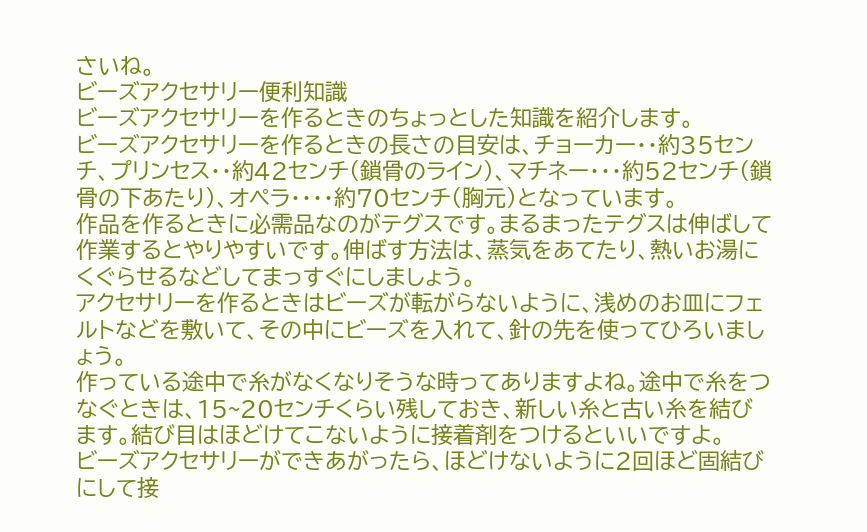さいね。
ビーズアクセサリー便利知識
ビーズアクセサリーを作るときのちょっとした知識を紹介します。
ビーズアクセサリーを作るときの長さの目安は、チョーカー・・約35センチ、プリンセス・・約42センチ(鎖骨のライン)、マチネー・・・約52センチ(鎖骨の下あたり)、オペラ・・・・約70センチ(胸元)となっています。
作品を作るときに必需品なのがテグスです。まるまったテグスは伸ばして作業するとやりやすいです。伸ばす方法は、蒸気をあてたり、熱いお湯にくぐらせるなどしてまっすぐにしましょう。
アクセサリーを作るときはビーズが転がらないように、浅めのお皿にフェルトなどを敷いて、その中にビーズを入れて、針の先を使ってひろいましょう。
作っている途中で糸がなくなりそうな時ってありますよね。途中で糸をつなぐときは、15~20センチくらい残しておき、新しい糸と古い糸を結びます。結び目はほどけてこないように接着剤をつけるといいですよ。
ビーズアクセサリーができあがったら、ほどけないように2回ほど固結びにして接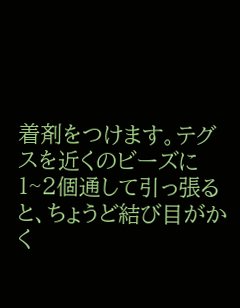着剤をつけます。テグスを近くのビーズに1~2個通して引っ張ると、ちょうど結び目がかく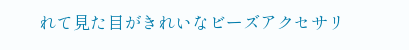れて見た目がきれいなビーズアクセサリ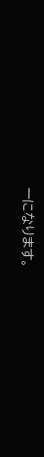ーになります。